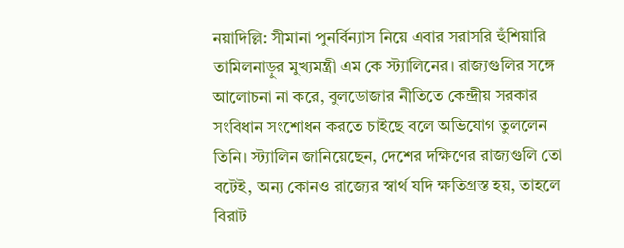নয়াদিল্লি: সীমানা পুনর্বিন্যাস নিয়ে এবার সরাসরি হুঁশিয়ারি তামিলনাড়ুর মুখ্যমন্ত্রী এম কে স্ট্যালিনের। রাজ্যগুলির সঙ্গে আলোচনা না করে, বুলডোজার নীতিতে কেন্দ্রীয় সরকার সংবিধান সংশোধন করতে চাইছে বলে অভিযোগ তুললেন তিনি। স্ট্যালিন জানিয়েছেন, দেশের দক্ষিণের রাজ্যগুলি তো বটেই, অন্য কোনও রাজ্যের স্বার্থ যদি ক্ষতিগ্রস্ত হয়, তাহলে বিরাট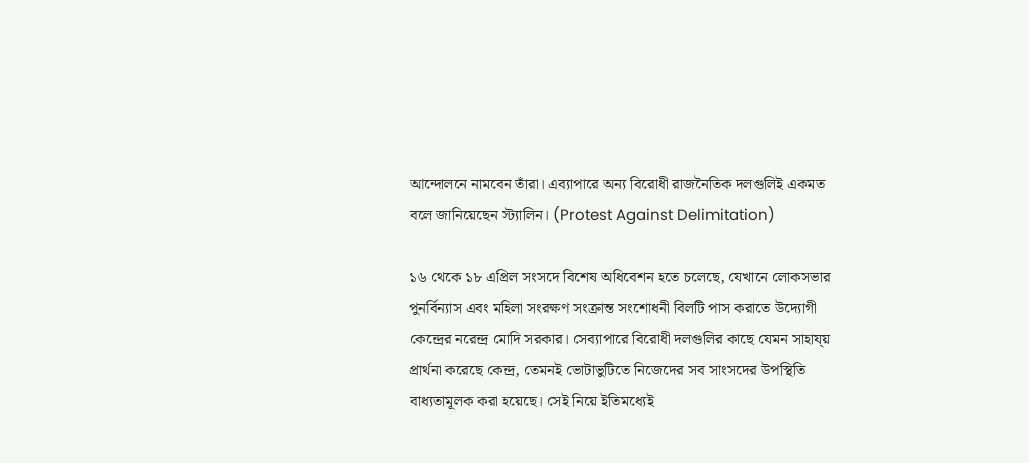আন্দোলনে নামবেন তাঁরা। এব্যাপারে অন্য বিরোধী রাজনৈতিক দলগুলিই একমত বলে জানিয়েছেন স্ট্যালিন। (Protest Against Delimitation)

১৬ থেকে ১৮ এপ্রিল সংসদে বিশেষ অধিবেশন হতে চলেছে, যেখানে লোকসভার পুনর্বিন্যাস এবং মহিলা সংরক্ষণ সংক্রান্ত সংশোধনী বিলটি পাস করাতে উদ্যোগী কেন্দ্রের নরেন্দ্র মোদি সরকার। সেব্যাপারে বিরোধী দলগুলির কাছে যেমন সাহায্য় প্রার্থনা করেছে কেন্দ্র, তেমনই ভোটাভুটিতে নিজেদের সব সাংসদের উপস্থিতি বাধ্যতামূলক করা হয়েছে। সেই নিয়ে ইতিমধ্যেই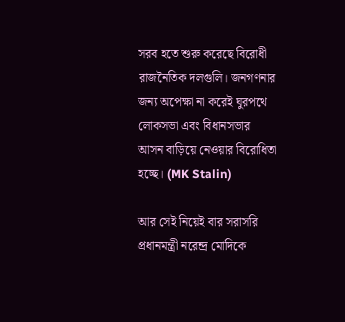সরব হতে শুরু করেছে বিরোধী রাজনৈতিক দলগুলি। জনগণনার জন্য অপেক্ষা না করেই ঘুরপথে লোকসভা এবং বিধানসভার আসন বাড়িয়ে নেওয়ার বিরোধিতা হচ্ছে। (MK Stalin)

আর সেই নিয়েই বার সরাসরি প্রধানমন্ত্রী নরেন্দ্র মোদিকে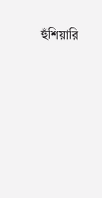হুঁশিয়ারি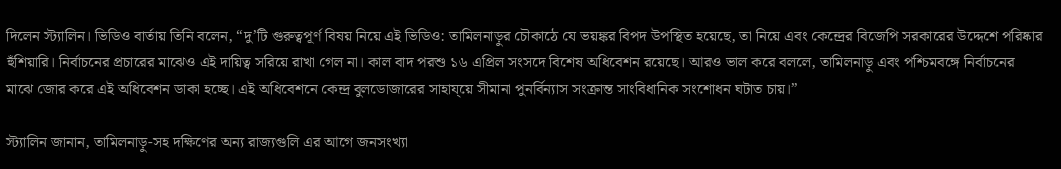দিলেন স্ট্যালিন। ভিডিও বার্তায় তিনি বলেন, “দু’টি গুরুত্বপূর্ণ বিষয় নিয়ে এই ভিডিও: তামিলনাড়ুর চৌকাঠে যে ভয়ঙ্কর বিপদ উপস্থিত হয়েছে, তা নিয়ে এবং কেন্দ্রের বিজেপি সরকারের উদ্দেশে পরিষ্কার হুঁশিয়ারি। নির্বাচনের প্রচারের মাঝেও এই দায়িত্ব সরিয়ে রাখা গেল না। কাল বাদ পরশু ১৬ এপ্রিল সংসদে বিশেষ অধিবেশন রয়েছে। আরও ভাল করে বললে, তামিলনাড়ু এবং পশ্চিমবঙ্গে নির্বাচনের মাঝে জোর করে এই অধিবেশন ডাকা হচ্ছে। এই অধিবেশনে কেন্দ্র বুলডোজারের সাহায্য়ে সীমানা পুনর্বিন্যাস সংক্রান্ত সাংবিধানিক সংশোধন ঘটাত চায়।”

স্ট্যালিন জানান, তামিলনাড়ু-সহ দক্ষিণের অন্য রাজ্যগুলি এর আগে জনসংখ্যা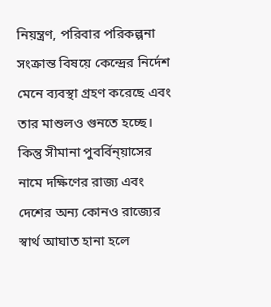নিয়ন্ত্রণ, পরিবার পরিকল্পনা সংক্রান্ত বিষয়ে কেন্দ্রের নির্দেশ মেনে ব্যবস্থা গ্রহণ করেছে এবং তার মাশুলও গুনতে হচ্ছে। কিন্তু সীমানা পুবর্বিন্য়াসের নামে দক্ষিণের রাজ্য এবং দেশের অন্য কোনও রাজ্যের স্বার্থ আঘাত হানা হলে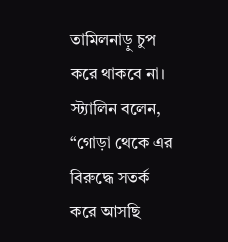তামিলনাড়ু চুপ করে থাকবে না। স্ট্যালিন বলেন, “গোড়া থেকে এর বিরুদ্ধে সতর্ক করে আসছি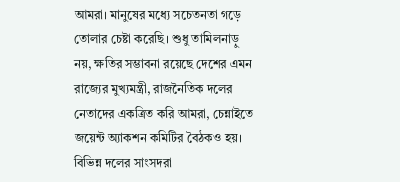আমরা। মানুষের মধ্যে সচেতনতা গড়ে তোলার চেষ্টা করেছি। শুধু তামিলনাড়ু নয়, ক্ষতির সম্ভাবনা রয়েছে দেশের এমন রাজ্যের মুখ্যমন্ত্রী, রাজনৈতিক দলের নেতাদের একত্রিত করি আমরা, চেন্নাইতে জয়েন্ট অ্যাকশন কমিটির বৈঠকও হয়। বিভিন্ন দলের সাংসদরা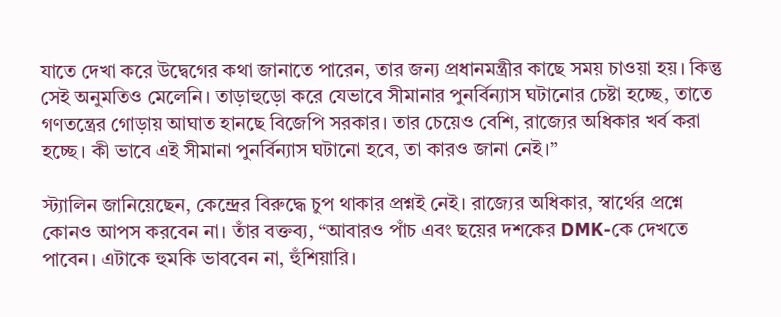যাতে দেখা করে উদ্বেগের কথা জানাতে পারেন, তার জন্য প্রধানমন্ত্রীর কাছে সময় চাওয়া হয়। কিন্তু সেই অনুমতিও মেলেনি। তাড়াহুড়ো করে যেভাবে সীমানার পুনর্বিন্যাস ঘটানোর চেষ্টা হচ্ছে, তাতে গণতন্ত্রের গোড়ায় আঘাত হানছে বিজেপি সরকার। তার চেয়েও বেশি, রাজ্যের অধিকার খর্ব করা হচ্ছে। কী ভাবে এই সীমানা পুনর্বিন্যাস ঘটানো হবে, তা কারও জানা নেই।”

স্ট্যালিন জানিয়েছেন, কেন্দ্রের বিরুদ্ধে চুপ থাকার প্রশ্নই নেই। রাজ্যের অধিকার, স্বার্থের প্রশ্নে কোনও আপস করবেন না। তাঁর বক্তব্য, “আবারও পাঁচ এবং ছয়ের দশকের DMK-কে দেখতে পাবেন। এটাকে হুমকি ভাববেন না, হুঁশিয়ারি।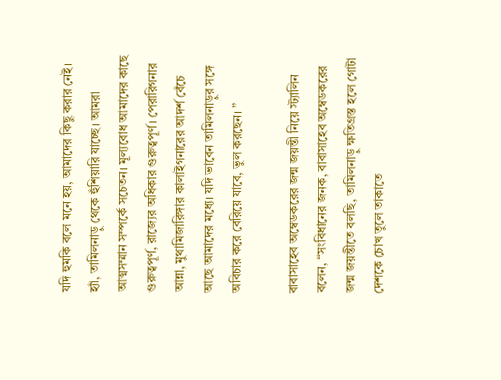যদি হুমকি বলে মনে হয়, আমাদের কিছু করার নেই। হ্যাঁ, তামিলনাড়ু থেকে হুঁশিয়ারি যাচ্ছে। আমরা আত্মসম্মান সম্পর্কে সচেতন। মূল্যবোধ আমাদের কাছে গুরুত্বপূর্ণ, রাজ্যের অধিকার গুরুত্বপূর্ণ। পেরারিগনার আন্না, মুথামিজারিঙ্গার কালাইগনারের আদর্শ বেঁচে আছে আমাদের মধ্যে। যদি ভাবেন তামিলনাড়ুর সঙ্গে অবিচার করে বেরিয়ে যাবে, ভুল করছেন। ”

বাবাসাহেব অম্বেডকরের জন্ম জয়ন্তী নিয়ে স্ট্যালিন বলেন, “সংবিধানের জনক, বাবাসাহেব অম্বেডকরের জন্ম জয়ন্তীতে বলছি, তামিলনাড়ু ক্ষতিগ্রস্ত হলে গোটা দেশকে চোখ তুলে তাকাতে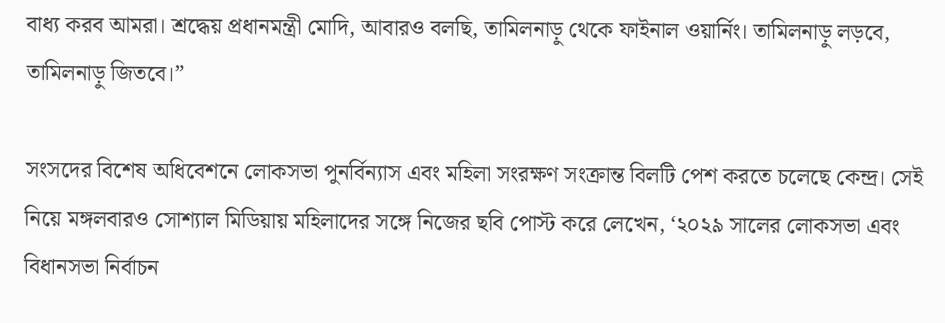বাধ্য করব আমরা। শ্রদ্ধেয় প্রধানমন্ত্রী মোদি, আবারও বলছি, তামিলনাড়ু থেকে ফাইনাল ওয়ার্নিং। তামিলনাড়ু লড়বে, তামিলনাড়ু জিতবে।”

সংসদের বিশেষ অধিবেশনে লোকসভা পুনর্বিন্যাস এবং মহিলা সংরক্ষণ সংক্রান্ত বিলটি পেশ করতে চলেছে কেন্দ্র। সেই নিয়ে মঙ্গলবারও সোশ্যাল মিডিয়ায় মহিলাদের সঙ্গে নিজের ছবি পোস্ট করে লেখেন, ‘২০২৯ সালের লোকসভা এবং বিধানসভা নির্বাচন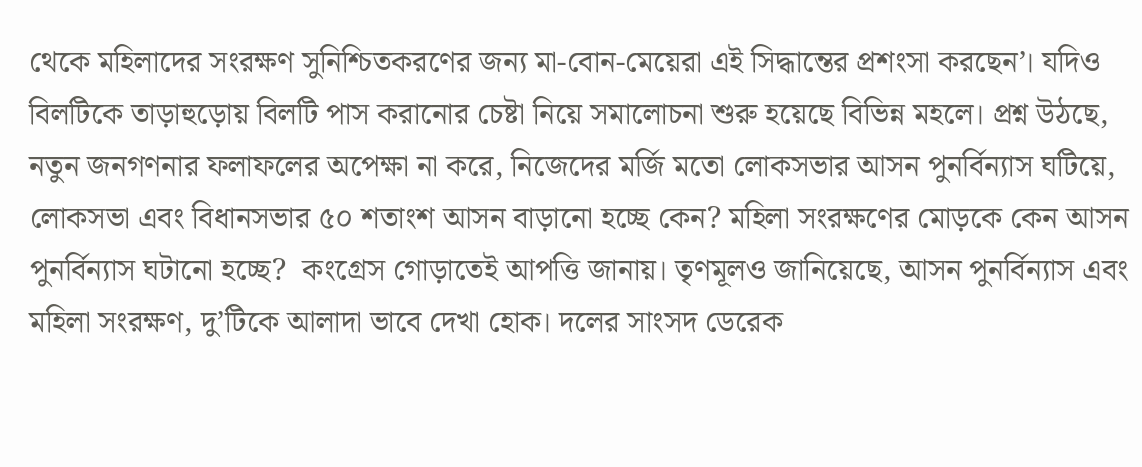থেকে মহিলাদের সংরক্ষণ সুনিশ্চিতকরণের জন্য মা-বোন-মেয়েরা এই সিদ্ধান্তের প্রশংসা করছেন’। যদিও বিলটিকে তাড়াহুড়োয় বিলটি পাস করানোর চেষ্টা নিয়ে সমালোচনা শুরু হয়েছে বিভিন্ন মহলে। প্রশ্ন উঠছে, নতুন জনগণনার ফলাফলের অপেক্ষা না করে, নিজেদের মর্জি মতো লোকসভার আসন পুনর্বিন্যাস ঘটিয়ে, লোকসভা এবং বিধানসভার ৫০ শতাংশ আসন বাড়ানো হচ্ছে কেন? মহিলা সংরক্ষণের মোড়কে কেন আসন পুনর্বিন্যাস ঘটানো হচ্ছে?  কংগ্রেস গোড়াতেই আপত্তি জানায়। তৃণমূলও জানিয়েছে, আসন পুনর্বিন্যাস এবং মহিলা সংরক্ষণ, দু’টিকে আলাদা ভাবে দেখা হোক। দলের সাংসদ ডেরেক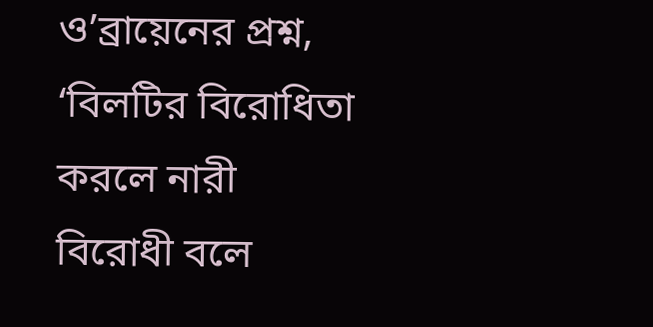ও’ব্রায়েনের প্রশ্ন, ‘বিলটির বিরোধিতা করলে নারী বিরোধী বলে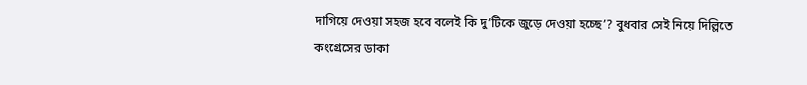দাগিয়ে দেওয়া সহজ হবে বলেই কি দু’টিকে জুড়ে দেওয়া হচ্ছে’? বুধবার সেই নিয়ে দিল্লিতে কংগ্রেসের ডাকা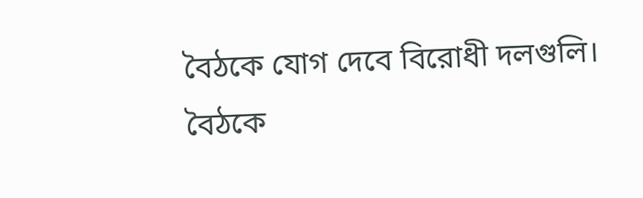বৈঠকে যোগ দেবে বিরোধী দলগুলি। বৈঠকে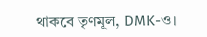থাকবে তৃণমূল, DMK-ও।